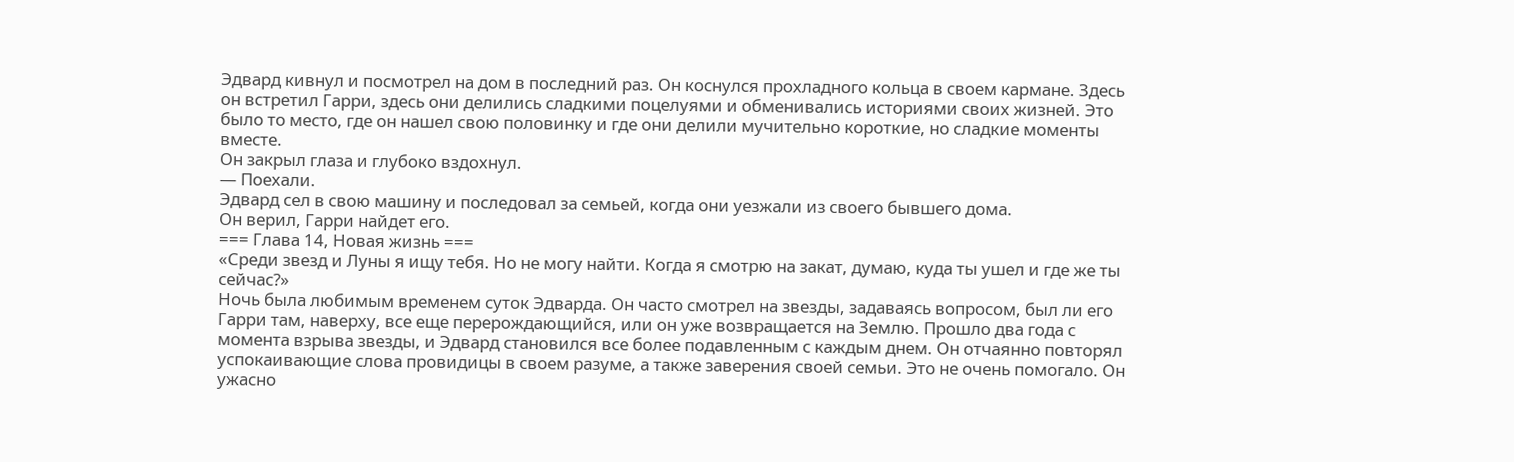Эдвард кивнул и посмотрел на дом в последний раз. Он коснулся прохладного кольца в своем кармане. Здесь он встретил Гарри, здесь они делились сладкими поцелуями и обменивались историями своих жизней. Это было то место, где он нашел свою половинку и где они делили мучительно короткие, но сладкие моменты вместе.
Он закрыл глаза и глубоко вздохнул.
— Поехали.
Эдвард сел в свою машину и последовал за семьей, когда они уезжали из своего бывшего дома.
Он верил, Гарри найдет его.
=== Глава 14, Новая жизнь ===
«Среди звезд и Луны я ищу тебя. Но не могу найти. Когда я смотрю на закат, думаю, куда ты ушел и где же ты сейчас?»
Ночь была любимым временем суток Эдварда. Он часто смотрел на звезды, задаваясь вопросом, был ли его Гарри там, наверху, все еще перерождающийся, или он уже возвращается на Землю. Прошло два года с момента взрыва звезды, и Эдвард становился все более подавленным с каждым днем. Он отчаянно повторял успокаивающие слова провидицы в своем разуме, а также заверения своей семьи. Это не очень помогало. Он ужасно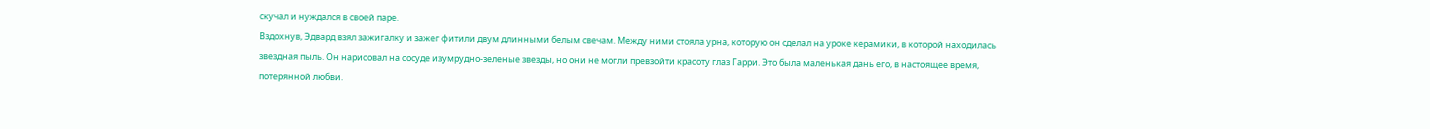скучал и нуждался в своей паре.
Вздохнув, Эдвард взял зажигалку и зажег фитили двум длинными белым свечам. Между ними стояла урна, которую он сделал на уроке керамики, в которой находилась звездная пыль. Он нарисовал на сосуде изумрудно-зеленые звезды, но они не могли превзойти красоту глаз Гарри. Это была маленькая дань его, в настоящее время, потерянной любви.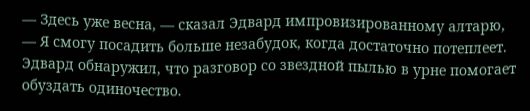— Здесь уже весна, — сказал Эдвард импровизированному алтарю, — Я смогу посадить больше незабудок, когда достаточно потеплеет.
Эдвард обнаружил, что разговор со звездной пылью в урне помогает обуздать одиночество.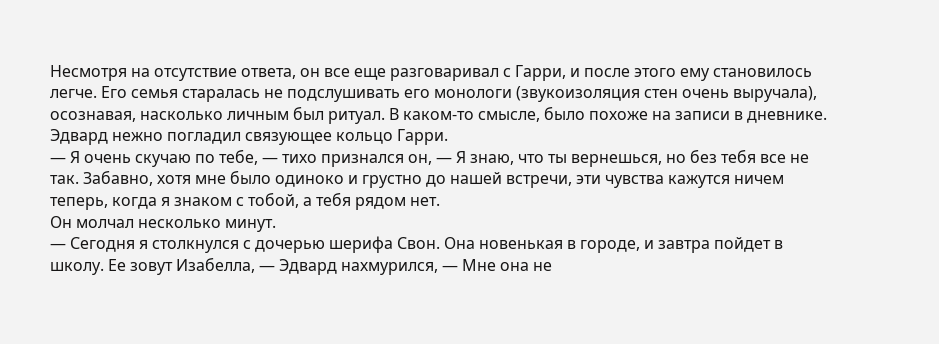Несмотря на отсутствие ответа, он все еще разговаривал с Гарри, и после этого ему становилось легче. Его семья старалась не подслушивать его монологи (звукоизоляция стен очень выручала), осознавая, насколько личным был ритуал. В каком-то смысле, было похоже на записи в дневнике. Эдвард нежно погладил связующее кольцо Гарри.
— Я очень скучаю по тебе, — тихо признался он, — Я знаю, что ты вернешься, но без тебя все не так. Забавно, хотя мне было одиноко и грустно до нашей встречи, эти чувства кажутся ничем теперь, когда я знаком с тобой, а тебя рядом нет.
Он молчал несколько минут.
— Сегодня я столкнулся с дочерью шерифа Свон. Она новенькая в городе, и завтра пойдет в школу. Ее зовут Изабелла, — Эдвард нахмурился, — Мне она не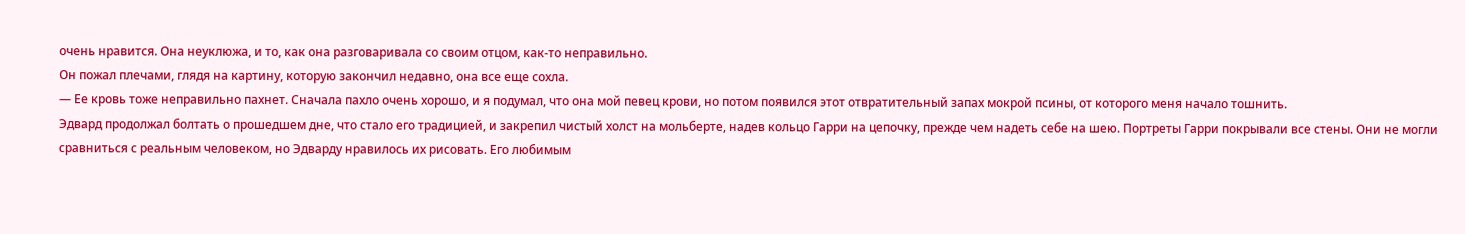очень нравится. Она неуклюжа, и то, как она разговаривала со своим отцом, как-то неправильно.
Он пожал плечами, глядя на картину, которую закончил недавно, она все еще сохла.
— Ее кровь тоже неправильно пахнет. Сначала пахло очень хорошо, и я подумал, что она мой певец крови, но потом появился этот отвратительный запах мокрой псины, от которого меня начало тошнить.
Эдвард продолжал болтать о прошедшем дне, что стало его традицией, и закрепил чистый холст на мольберте, надев кольцо Гарри на цепочку, прежде чем надеть себе на шею. Портреты Гарри покрывали все стены. Они не могли сравниться с реальным человеком, но Эдварду нравилось их рисовать. Его любимым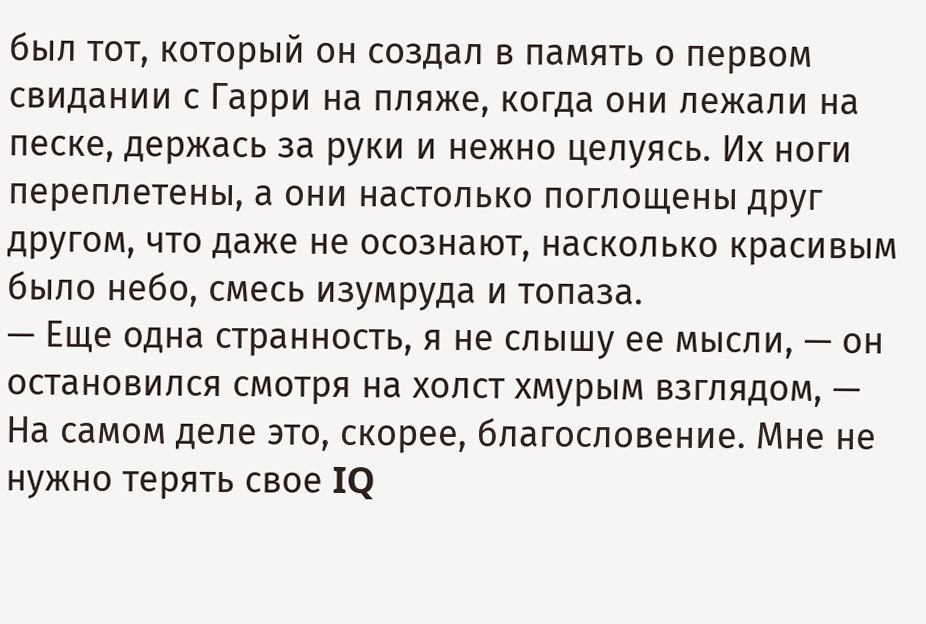был тот, который он создал в память о первом свидании с Гарри на пляже, когда они лежали на песке, держась за руки и нежно целуясь. Их ноги переплетены, а они настолько поглощены друг другом, что даже не осознают, насколько красивым было небо, смесь изумруда и топаза.
— Еще одна странность, я не слышу ее мысли, — он остановился смотря на холст хмурым взглядом, — На самом деле это, скорее, благословение. Мне не нужно терять свое IQ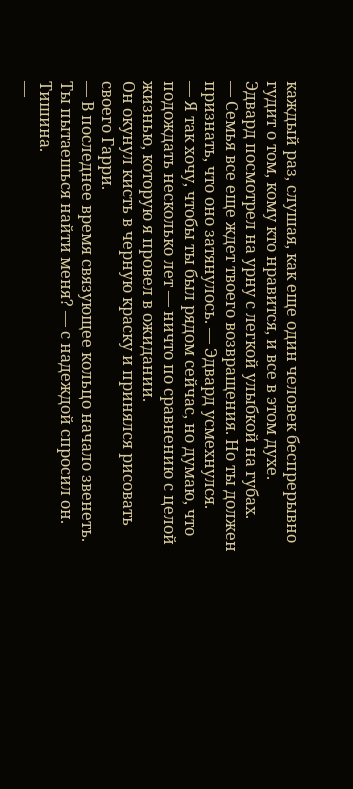каждый раз, слушая, как еще один человек беспрерывно гудит о том, кому кто нравится, и все в этом духе.
Эдвард посмотрел на урну с легкой улыбкой на губах.
— Семья все еще ждет твоего возвращения. Но ты должен признать, что оно затянулось. — Эдвард усмехнулся.
— Я так хочу, чтобы ты был рядом сейчас, но думаю, что подождать несколько лет — ничто по сравнению с целой жизнью, которую я провел в ожидании.
Он окунул кисть в черную краску и принялся рисовать своего Гарри.
— В последнее время связующее кольцо начало звенеть. Ты пытаешься найти меня? — с надеждой спросил он.
Тишина.
—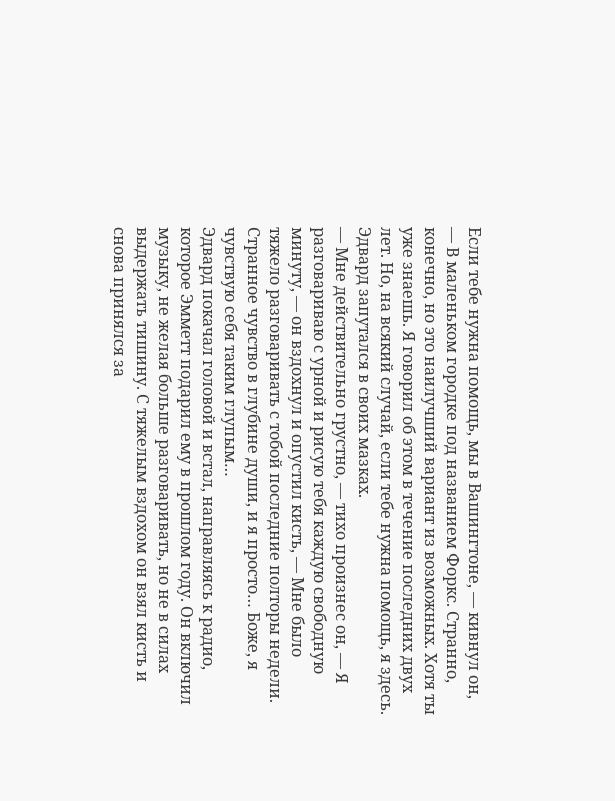Если тебе нужна помощь, мы в Вашингтоне, — кивнул он, — В маленьком городке под названием Форкс. Странно, конечно, но это наилучший вариант из возможных. Хотя ты уже знаешь. Я говорил об этом в течение последних двух лет. Но, на всякий случай, если тебе нужна помощь, я здесь.
Эдвард запутался в своих мазках.
— Мне действительно грустно, — тихо произнес он, — Я разговариваю с урной и рисую тебя каждую свободную минуту, — он вздохнул и опустил кисть, — Мне было тяжело разговаривать с тобой последние полторы недели. Странное чувство в глубине души, и я просто… Боже, я чувствую себя таким глупым…
Эдвард покачал головой и встал, направляясь к радио, которое Эмметт подарил ему в прошлом году. Он включил музыку, не желая больше разговаривать, но не в силах выдержать тишину. С тяжелым вздохом он взял кисть и снова принялся за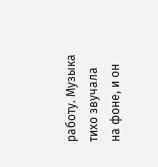работу. Музыка тихо звучала на фоне, и он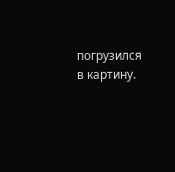погрузился в картину.